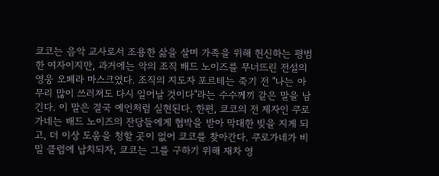쿄코는 음악 교사로서 조용한 삶을 살며 가족을 위해 헌신하는 평범한 여자이지만, 과거에는 악의 조직 배드 노이즈를 무너뜨린 전설의 영웅 오페라 마스크였다. 조직의 지도자 포르테는 죽기 전 "나는 아무리 많이 쓰러져도 다시 일어날 것이다"라는 수수께끼 같은 말을 남긴다. 이 말은 결국 예언처럼 실현된다. 한편, 쿄코의 전 제자인 쿠로가네는 배드 노이즈의 잔당들에게 협박을 받아 막대한 빚을 지게 되고, 더 이상 도움을 청할 곳이 없어 쿄코를 찾아간다. 쿠로가네가 비밀 클럽에 납치되자, 쿄코는 그를 구하기 위해 재차 영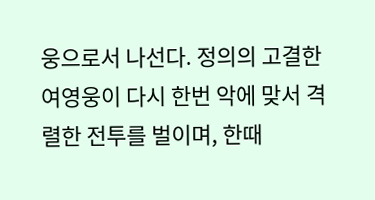웅으로서 나선다. 정의의 고결한 여영웅이 다시 한번 악에 맞서 격렬한 전투를 벌이며, 한때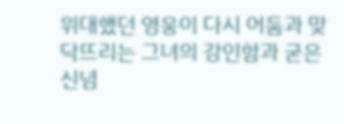위대했던 영웅이 다시 어둠과 맞닥뜨리는 그녀의 강인함과 굳은 신념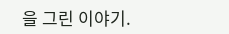을 그린 이야기.